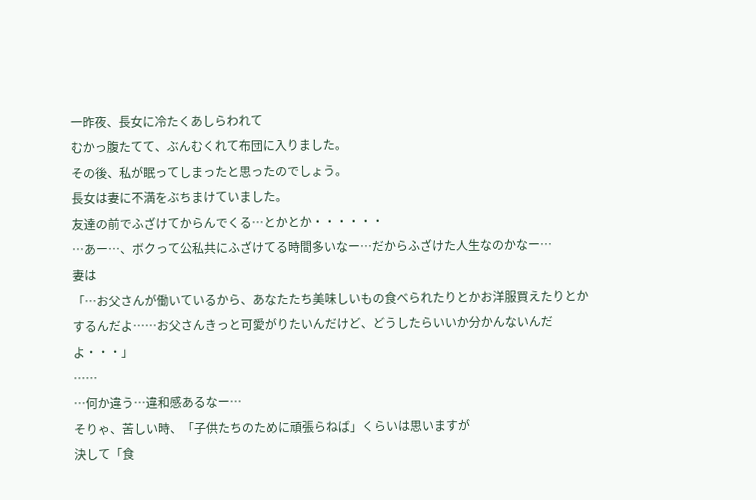一昨夜、長女に冷たくあしらわれて
むかっ腹たてて、ぶんむくれて布団に入りました。
その後、私が眠ってしまったと思ったのでしょう。
長女は妻に不満をぶちまけていました。
友達の前でふざけてからんでくる…とかとか・・・・・・
…あー…、ボクって公私共にふざけてる時間多いなー…だからふざけた人生なのかなー…
妻は
「…お父さんが働いているから、あなたたち美味しいもの食べられたりとかお洋服買えたりとかするんだよ……お父さんきっと可愛がりたいんだけど、どうしたらいいか分かんないんだよ・・・」
……
…何か違う…違和感あるなー…
そりゃ、苦しい時、「子供たちのために頑張らねば」くらいは思いますが
決して「食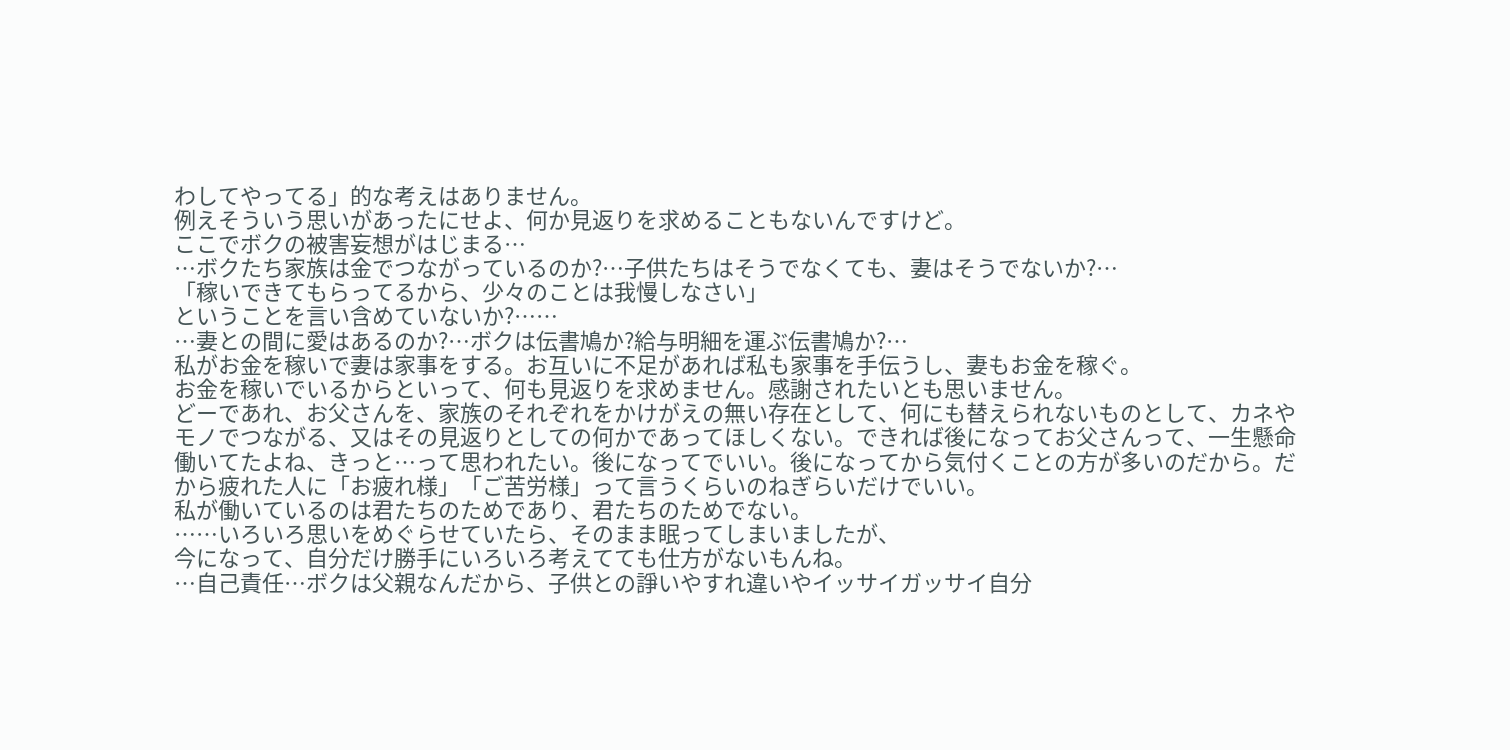わしてやってる」的な考えはありません。
例えそういう思いがあったにせよ、何か見返りを求めることもないんですけど。
ここでボクの被害妄想がはじまる…
…ボクたち家族は金でつながっているのか?…子供たちはそうでなくても、妻はそうでないか?…
「稼いできてもらってるから、少々のことは我慢しなさい」
ということを言い含めていないか?……
…妻との間に愛はあるのか?…ボクは伝書鳩か?給与明細を運ぶ伝書鳩か?…
私がお金を稼いで妻は家事をする。お互いに不足があれば私も家事を手伝うし、妻もお金を稼ぐ。
お金を稼いでいるからといって、何も見返りを求めません。感謝されたいとも思いません。
どーであれ、お父さんを、家族のそれぞれをかけがえの無い存在として、何にも替えられないものとして、カネやモノでつながる、又はその見返りとしての何かであってほしくない。できれば後になってお父さんって、一生懸命働いてたよね、きっと…って思われたい。後になってでいい。後になってから気付くことの方が多いのだから。だから疲れた人に「お疲れ様」「ご苦労様」って言うくらいのねぎらいだけでいい。
私が働いているのは君たちのためであり、君たちのためでない。
……いろいろ思いをめぐらせていたら、そのまま眠ってしまいましたが、
今になって、自分だけ勝手にいろいろ考えてても仕方がないもんね。
…自己責任…ボクは父親なんだから、子供との諍いやすれ違いやイッサイガッサイ自分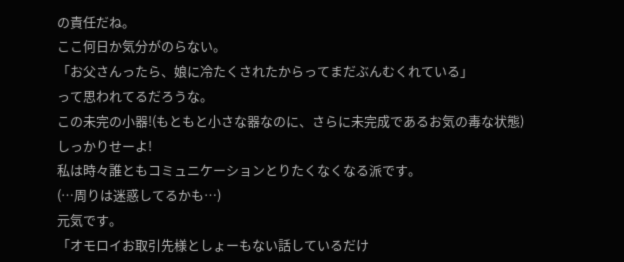の責任だね。
ここ何日か気分がのらない。
「お父さんったら、娘に冷たくされたからってまだぶんむくれている」
って思われてるだろうな。
この未完の小器!(もともと小さな器なのに、さらに未完成であるお気の毒な状態)
しっかりせーよ!
私は時々誰ともコミュニケーションとりたくなくなる派です。
(…周りは迷惑してるかも…)
元気です。
「オモロイお取引先様としょーもない話しているだけ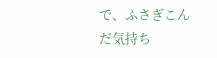で、ふさぎこんだ気持ち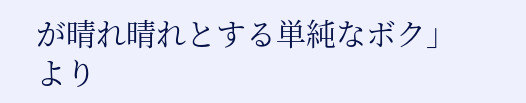が晴れ晴れとする単純なボク」より